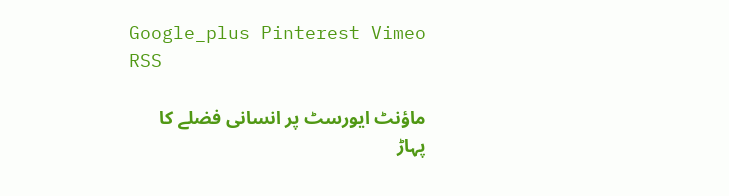Google_plus Pinterest Vimeo RSS

ماؤنٹ ایورسٹ پر انسانی فضلے کا پہاڑ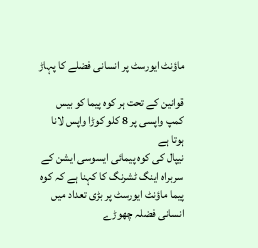ماؤنٹ ایورسٹ پر انسانی فضلے کا پہاڑ

قوانین کے تحت ہر کوہ پیما کو بیس کمپ واپسی پر 8 کلو کوڑا واپس لانا ہوتا ہے
نیپال کی کوہ پیمائی ایسوسی ایشن کے سربراہ اینگ ٹشرنگ کا کہنا ہے کہ کوہ پیما ماؤنٹ ایورسٹ پر بڑی تعداد میں انسانی فضلہ چھوڑے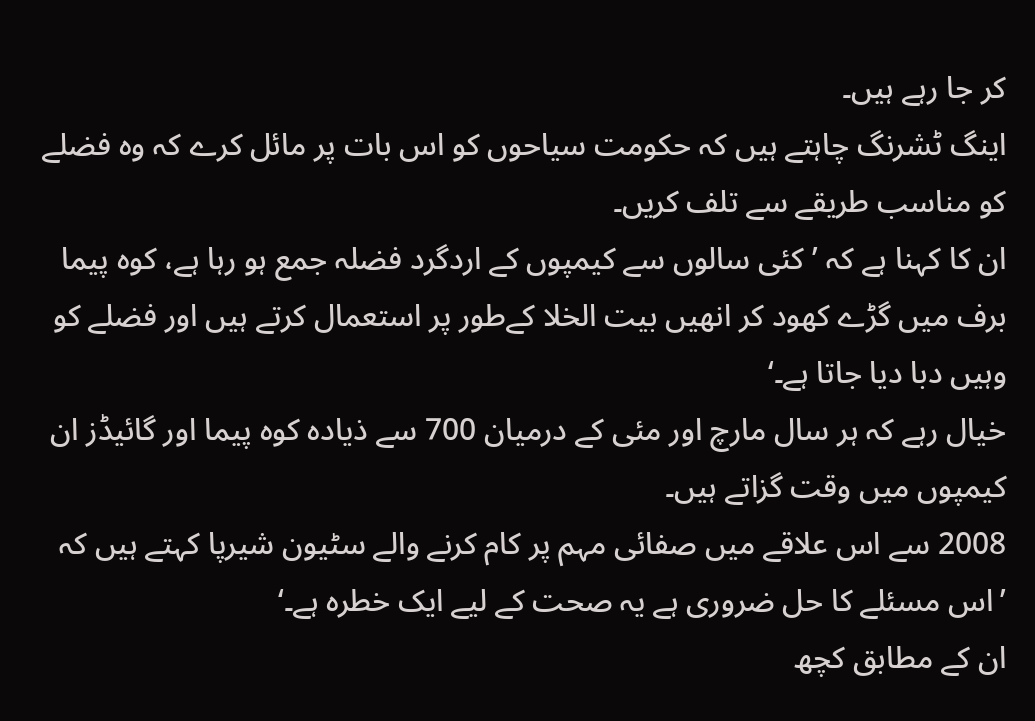کر جا رہے ہیں۔
اینگ ٹشرنگ چاہتے ہیں کہ حکومت سیاحوں کو اس بات پر مائل کرے کہ وہ فضلے کو مناسب طریقے سے تلف کریں۔
ان کا کہنا ہے کہ ’کئی سالوں سے کیمپوں کے اردگرد فضلہ جمع ہو رہا ہے، کوہ پیما برف میں گڑے کھود کر انھیں بیت الخلا کےطور پر استعمال کرتے ہیں اور فضلے کو وہیں دبا دیا جاتا ہے۔‘
خیال رہے کہ ہر سال مارچ اور مئی کے درمیان 700 سے ذیادہ کوہ پیما اور گائیڈز ان کیمپوں میں وقت گزاتے ہیں۔
2008 سے اس علاقے میں صفائی مہم پر کام کرنے والے سٹیون شیرپا کہتے ہیں کہ ’اس مسئلے کا حل ضروری ہے یہ صحت کے لیے ایک خطرہ ہے۔‘
ان کے مطابق کچھ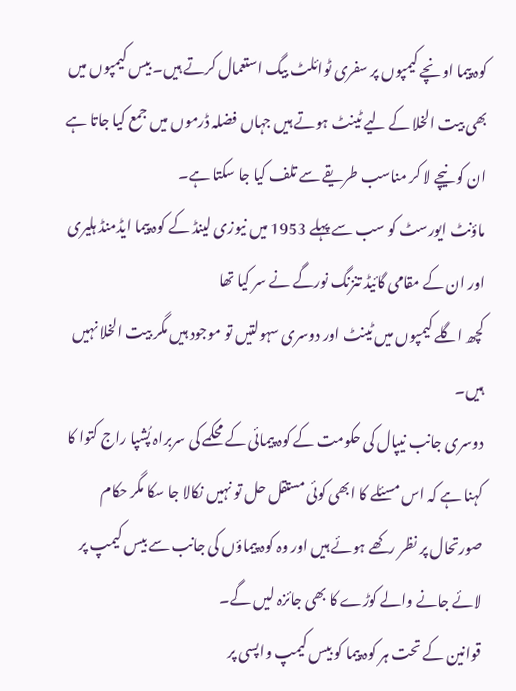کوہ پیما اونچے کیمپوں پر سفری ٹوائلٹ بیگ استعمال کرتے ہیں۔ بیس کیمپوں میں بھی بیت الخلا کے لیے ٹینٹ ہوتے ہیں جہاں فضلہ ڈرموں میں جمع کیا جاتا ہے ان کو نیچے لا کر مناسب طریقے سے تلف کیا جا سکتا ہے۔
ماؤنٹ ایورسٹ کو سب سے پہلے 1953 میں نیوزی لینڈ کے کوہ پیما ایڈمنڈ ہلیری اور ان کے مقامی گائیڈ تنزنگ نورگے نے سر کیا تھا
کچھ اگلے کیمپوں میں ٹینٹ اور دوسری سہولتیں تو موجود ہیں مگر بیت الخلا نہیں ہیں۔
دوسری جانب نیپال کی حکومت کے کوہ پیمائی کے محکمے کی سربراہ پُشپا راج کتوا کا کہنا ہے کہ اس مسئلے کا ابھی کوئی مستقل حل تو نہیں نکالا جا سکا مگر حکام صورتحال پر نظر رکھے ہوئے ہیں اور وہ کوہ پیماؤں کی جانب سے بیس کیمپ پر لائے جانے والے کوڑے کا بھی جائزہ لیں گے۔
قوانین کے تحت ہر کوہ پیما کو بیس کیمپ واپسی پر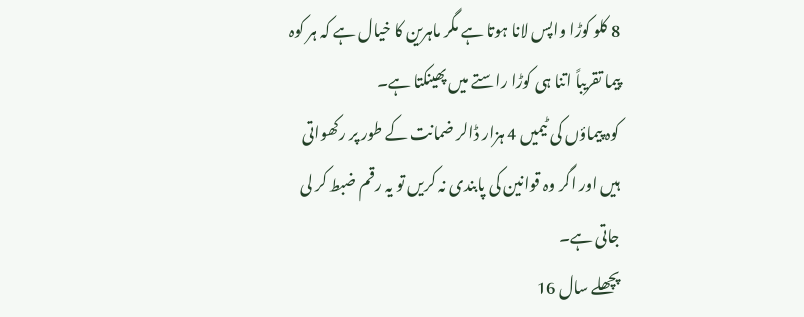8 کلو کوڑا واپس لانا ہوتا ہے مگر ماہرین کا خیال ہے کہ ہر کوہ پیما تقریباً اتنا ہی کوڑا راستے میں پھینکتا ہے۔
کوہ پیماؤں کی ٹیمیں 4 ہزار ڈالر ضمانت کے طور پر رکھواتی ہیں اور اگر وہ قوانین کی پابندی نہ کریں تو یہ رقم ضبط کر لی جاتی ہے۔
پچھلے سال 16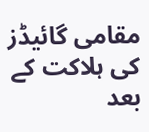مقامی گائیڈز کی ہلاکت کے بعد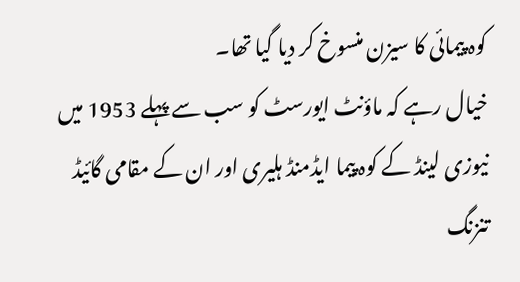کوہ پیمائی کا سیزن منسوخ کر دیا گیا تھا۔
خیال رہے کہ ماؤنٹ ایورسٹ کو سب سے پہلے 1953 میں نیوزی لینڈ کے کوہ پیما ایڈمنڈ ہلیری اور ان کے مقامی گائیڈ تنزنگ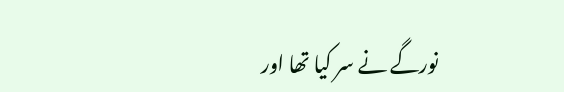نورگے نے سر کیا تھا اور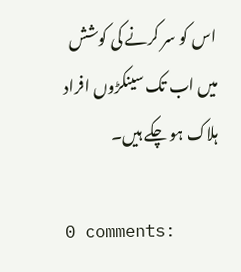اس کو سر کرنے کی کوشش میں اب تک سینکڑوں افراد ہلاک ہو چکے ہیں۔

0 comments: